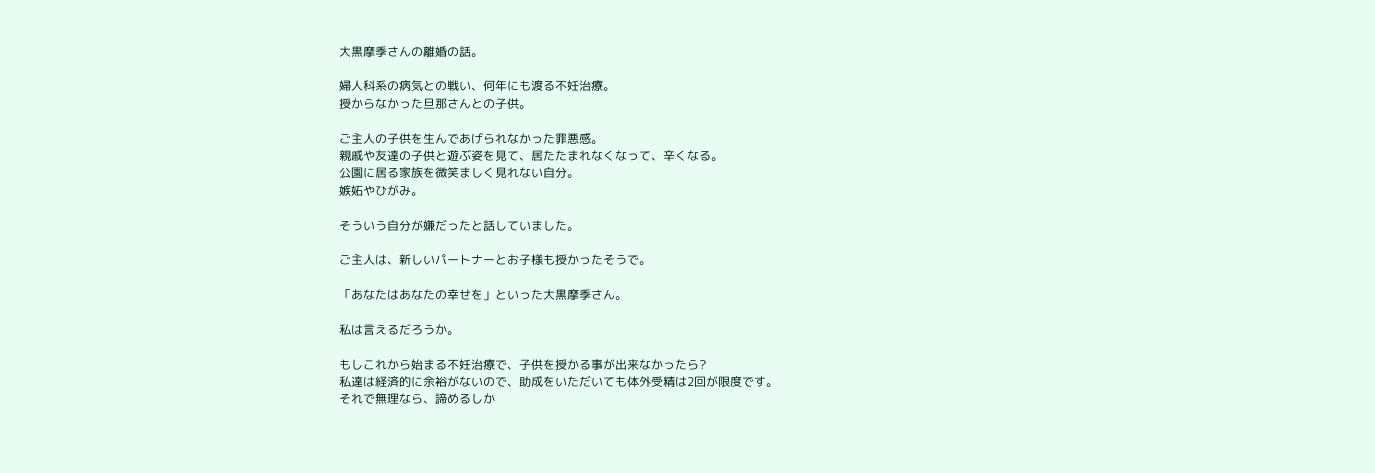大黒摩季さんの離婚の話。

婦人科系の病気との戦い、何年にも渡る不妊治療。
授からなかった旦那さんとの子供。

ご主人の子供を生んであげられなかった罪悪感。
親戚や友達の子供と遊ぶ姿を見て、居たたまれなくなって、辛くなる。
公園に居る家族を微笑ましく見れない自分。
嫉妬やひがみ。

そういう自分が嫌だったと話していました。

ご主人は、新しいパートナーとお子様も授かったそうで。

「あなたはあなたの幸せを」といった大黒摩季さん。

私は言えるだろうか。

もしこれから始まる不妊治療で、子供を授かる事が出来なかったら?
私達は経済的に余裕がないので、助成をいただいても体外受精は2回が限度です。
それで無理なら、諦めるしか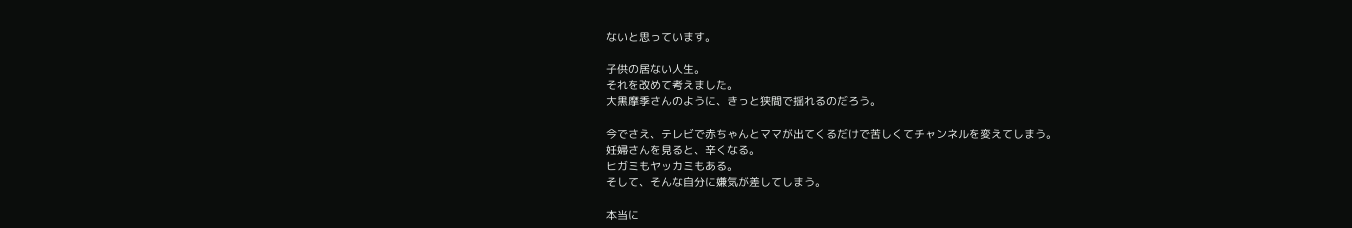ないと思っています。

子供の居ない人生。
それを改めて考えました。
大黒摩季さんのように、きっと狭間で揺れるのだろう。

今でさえ、テレビで赤ちゃんとママが出てくるだけで苦しくてチャンネルを変えてしまう。
妊婦さんを見ると、辛くなる。
ヒガミもヤッカミもある。
そして、そんな自分に嫌気が差してしまう。

本当に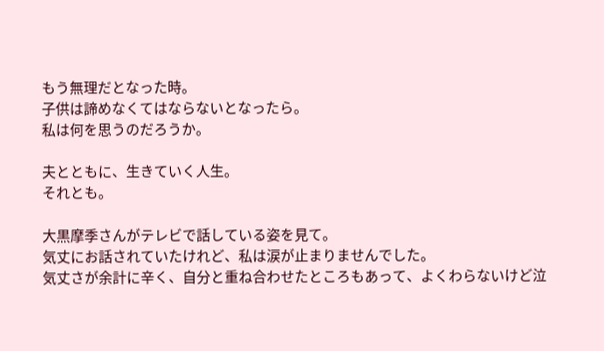もう無理だとなった時。
子供は諦めなくてはならないとなったら。
私は何を思うのだろうか。

夫とともに、生きていく人生。
それとも。

大黒摩季さんがテレビで話している姿を見て。
気丈にお話されていたけれど、私は涙が止まりませんでした。
気丈さが余計に辛く、自分と重ね合わせたところもあって、よくわらないけど泣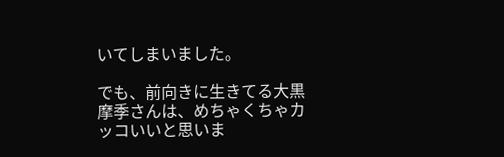いてしまいました。

でも、前向きに生きてる大黒摩季さんは、めちゃくちゃカッコいいと思いま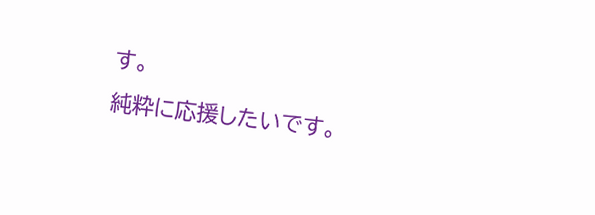す。
純粋に応援したいです。